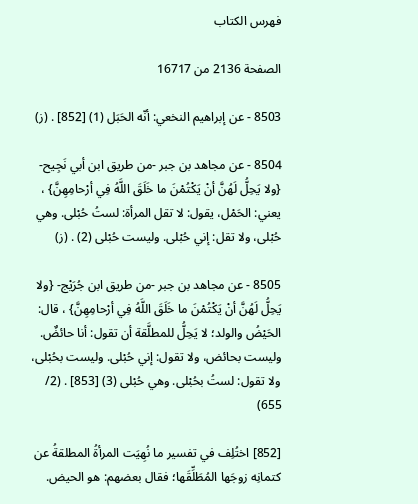فهرس الكتاب

الصفحة 2136 من 16717

8503 - عن إبراهيم النخعي: أنّه الحَبَل (1) [852] . (ز)

8504 - عن مجاهد بن جبر -من طريق ابن أبي نَجِيح- {ولا يَحِلُّ لَهُنَّ أنْ يَكْتُمْنَ ما خَلَقَ اللَّهُ فِي أرْحامِهِنَّ} ، يعني: الحَمْل، يقول: لا تقل المرأة: لستُ حُبْلى. وهي حُبْلى، ولا تقل: إني حُبْلى. وليست حُبْلى (2) . (ز)

8505 - عن مجاهد بن جبر -من طريق ابن جُرَيْج- {ولا يَحِلُّ لَهُنَّ أنْ يَكْتُمْنَ ما خَلَقَ اللَّهُ فِي أرْحامِهِنَّ} ، قال: الحَيْضُ والولد؛ لا يَحِلُّ للمطلَّقة أن تقول: أنا حائضٌ. وليست بحائض، ولا تقول: إني حُبْلى. وليست بحُبْلى، ولا تقول: لستُ بحُبْلى. وهي حُبْلى (3) [853] . (2/ 655)

[852] اختُلِف في تفسير ما نُهِيَت المرأةُ المطلقةُ عن كتمانِه زوجَها المُطَلِّقَها؛ فقال بعضهم: هو الحيض.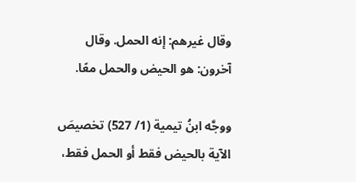وقال غيرهم: إنه الحمل. وقال آخرون: هو الحيض والحمل معًا.

ووجَّه ابنُ تيمية (1/ 527) تخصيصَ الآية بالحيض فقط أو الحمل فقط،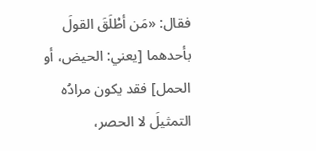فقال: «مَن أطْلَقَ القولَ بأحدهما [يعني: الحيض، أو الحمل] فقد يكون مرادُه التمثيلَ لا الحصر،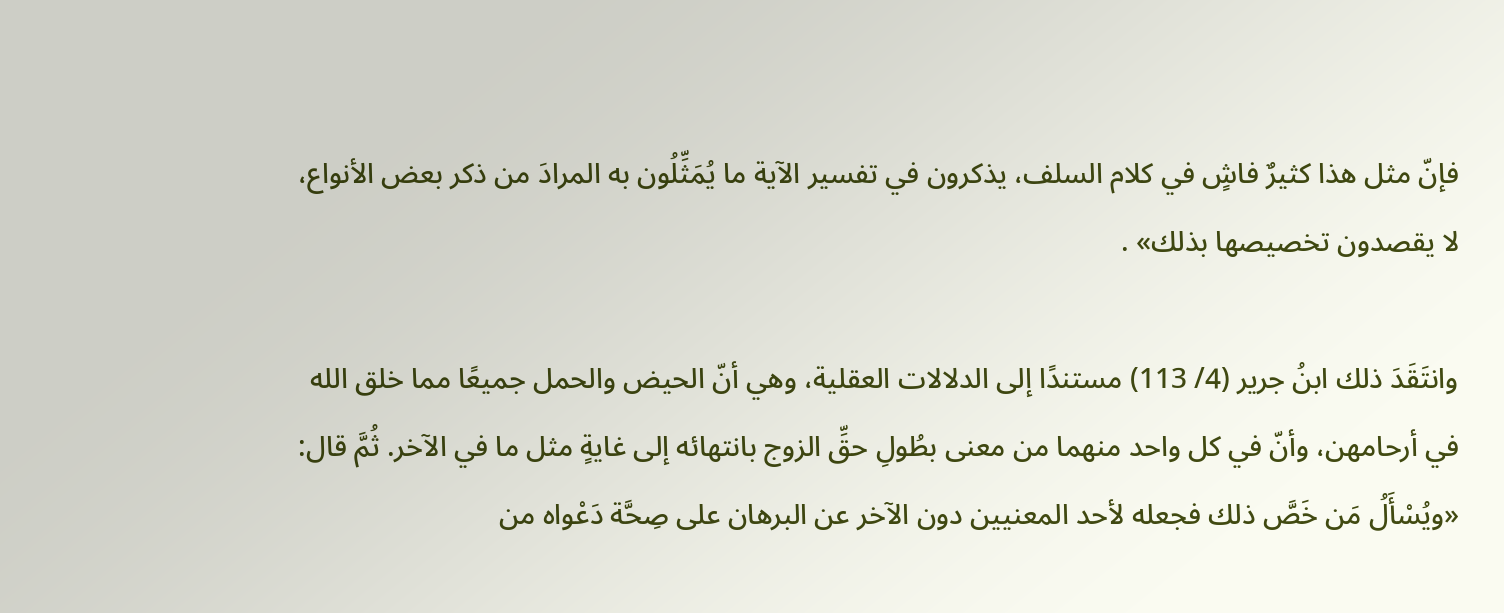فإنّ مثل هذا كثيرٌ فاشٍ في كلام السلف، يذكرون في تفسير الآية ما يُمَثِّلُون به المرادَ من ذكر بعض الأنواع، لا يقصدون تخصيصها بذلك» .

وانتَقَدَ ذلك ابنُ جرير (4/ 113) مستندًا إلى الدلالات العقلية، وهي أنّ الحيض والحمل جميعًا مما خلق الله في أرحامهن، وأنّ في كل واحد منهما من معنى بطُولِ حقِّ الزوج بانتهائه إلى غايةٍ مثل ما في الآخر. ثُمَّ قال: «ويُسْأَلُ مَن خَصَّ ذلك فجعله لأحد المعنيين دون الآخر عن البرهان على صِحَّة دَعْواه من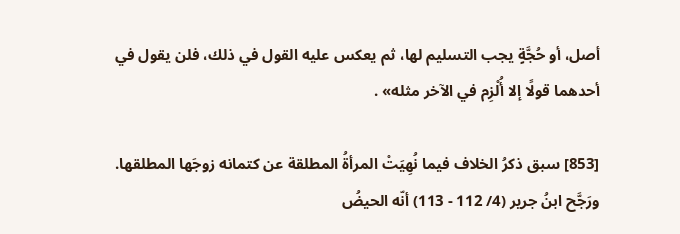أصل، أو حُجَّةٍ يجب التسليم لها، ثم يعكس عليه القول في ذلك، فلن يقول في أحدهما قولًا إلا أُلْزِم في الآخر مثله» .

[853] سبق ذكرُ الخلاف فيما نُهِيَتْ المرأةُ المطلقة عن كتمانه زوجَها المطلقها. ورَجَّح ابنُ جرير (4/ 112 - 113) أنّه الحيضُ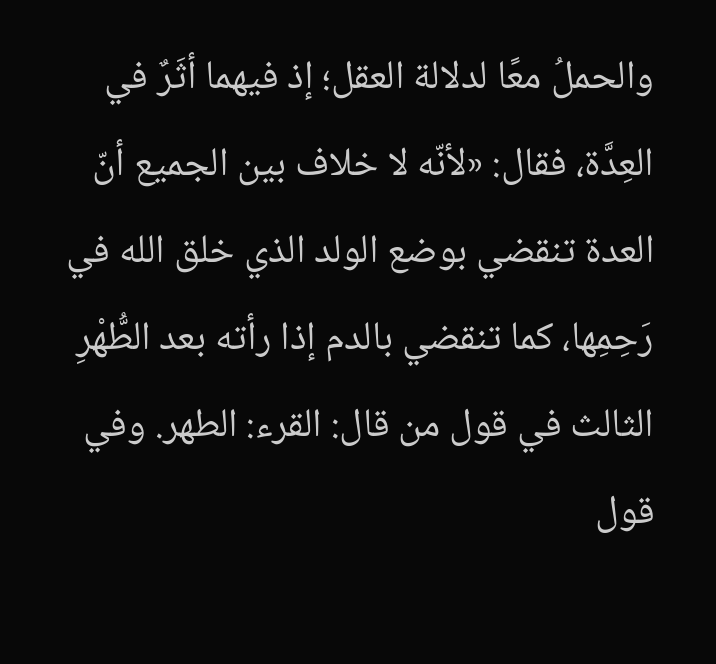والحملُ معًا لدلالة العقل؛ إذ فيهما أثَرٌ في العِدَّة، فقال: «لأنّه لا خلاف بين الجميع أنّ العدة تنقضي بوضع الولد الذي خلق الله في رَحِمِها، كما تنقضي بالدم إذا رأته بعد الطُّهْرِ الثالث في قول من قال: القرء: الطهر. وفي قول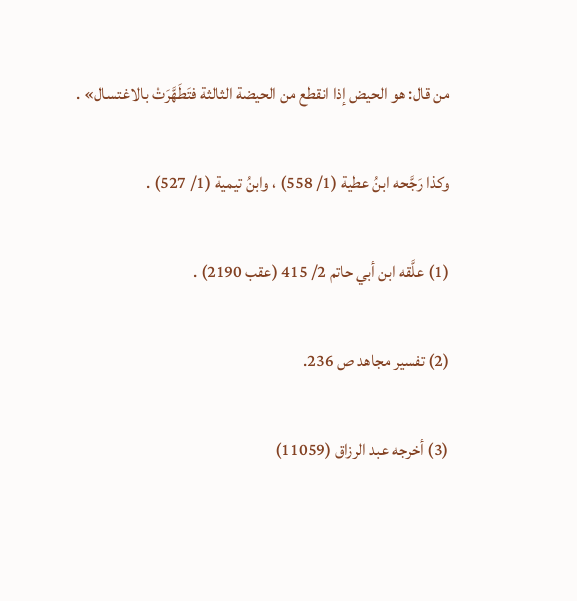من قال: هو الحيض إذا انقطع من الحيضة الثالثة فتَطَهَّرَتْ بالاغتسال» .

وكذا رَجَّحه ابنُ عطية (1/ 558) ، وابنُ تيمية (1/ 527) .

(1) علَّقه ابن أبي حاتم 2/ 415 (عقب 2190) .

(2) تفسير مجاهد ص 236.

(3) أخرجه عبد الرزاق (11059)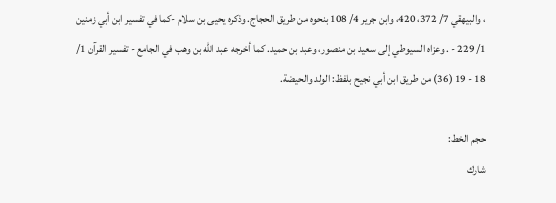، والبيهقي 7/ 372، 420، وابن جرير 4/ 108 بنحوه من طريق الحجاج. وذكره يحيى بن سلام -كما في تفسير ابن أبي زمنين 1/ 229 - . وعزاه السيوطي إلى سعيد بن منصور، وعبد بن حميد. كما أخرجه عبد الله بن وهب في الجامع - تفسير القرآن 1/ 18 - 19 (36) من طريق ابن أبي نجيح بلفظ: الولد والحيضة.

حجم الخط:
شارك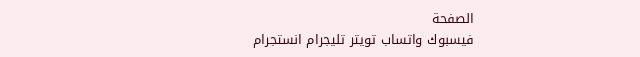الصفحة
فيسبوك واتساب تويتر تليجرام انستجرام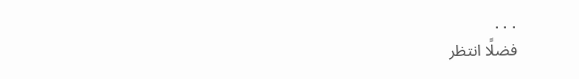. . .
فضلًا انتظر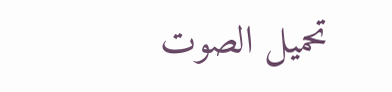تحميل الصوت